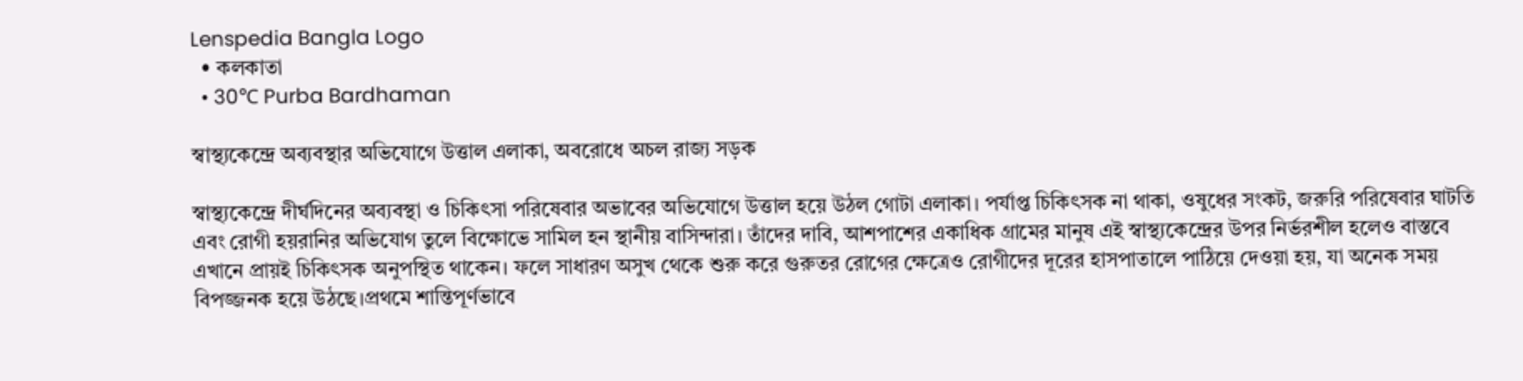Lenspedia Bangla Logo
  • কলকাতা
  • 30℃ Purba Bardhaman

স্বাস্থ্যকেন্দ্রে অব্যবস্থার অভিযোগে উত্তাল এলাকা, অবরোধে অচল রাজ্য সড়ক

স্বাস্থ্যকেন্দ্রে দীর্ঘদিনের অব্যবস্থা ও চিকিৎসা পরিষেবার অভাবের অভিযোগে উত্তাল হয়ে উঠল গোটা এলাকা। পর্যাপ্ত চিকিৎসক না থাকা, ওষুধের সংকট, জরুরি পরিষেবার ঘাটতি এবং রোগী হয়রানির অভিযোগ তুলে বিক্ষোভে সামিল হন স্থানীয় বাসিন্দারা। তাঁদের দাবি, আশপাশের একাধিক গ্রামের মানুষ এই স্বাস্থ্যকেন্দ্রের উপর নির্ভরশীল হলেও বাস্তবে এখানে প্রায়ই চিকিৎসক অনুপস্থিত থাকেন। ফলে সাধারণ অসুখ থেকে শুরু করে গুরুতর রোগের ক্ষেত্রেও রোগীদের দূরের হাসপাতালে পাঠিয়ে দেওয়া হয়, যা অনেক সময় বিপজ্জনক হয়ে উঠছে।প্রথমে শান্তিপূর্ণভাবে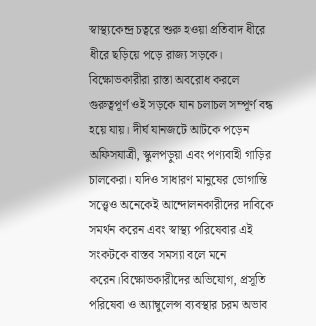স্বাস্থ্যকেন্দ্র চত্বরে শুরু হওয়া প্রতিবাদ ধীরে ধীরে ছড়িয়ে পড়ে রাজ্য সড়কে। বিক্ষোভকারীরা রাস্তা অবরোধ করলে গুরুত্বপূর্ণ ওই সড়কে যান চলাচল সম্পূর্ণ বন্ধ হয়ে যায়। দীর্ঘ যানজটে আটকে পড়েন অফিসযাত্রী, স্কুলপড়ুয়া এবং পণ্যবাহী গাড়ির চালকেরা। যদিও সাধারণ মানুষের ভোগান্তি সত্ত্বেও অনেকেই আন্দোলনকারীদের দাবিকে সমর্থন করেন এবং স্বাস্থ্য পরিষেবার এই সংকটকে বাস্তব সমস্যা বলে মনে করেন।বিক্ষোভকারীদের অভিযোগ, প্রসূতি পরিষেবা ও অ্যাম্বুলেন্স ব্যবস্থার চরম অভাব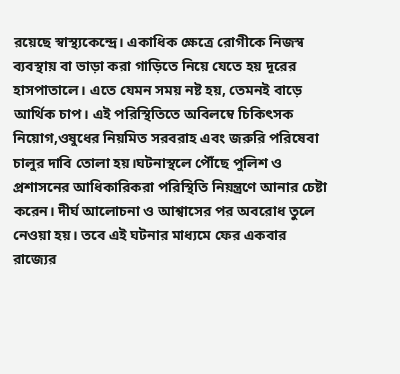রয়েছে স্বাস্থ্যকেন্দ্রে। একাধিক ক্ষেত্রে রোগীকে নিজস্ব ব্যবস্থায় বা ভাড়া করা গাড়িতে নিয়ে যেতে হয় দূরের হাসপাতালে। এতে যেমন সময় নষ্ট হয়, তেমনই বাড়ে আর্থিক চাপ। এই পরিস্থিতিতে অবিলম্বে চিকিৎসক নিয়োগ,ওষুধের নিয়মিত সরবরাহ এবং জরুরি পরিষেবা চালুর দাবি তোলা হয়।ঘটনাস্থলে পৌঁছে পুলিশ ও প্রশাসনের আধিকারিকরা পরিস্থিতি নিয়ন্ত্রণে আনার চেষ্টা করেন। দীর্ঘ আলোচনা ও আশ্বাসের পর অবরোধ তুলে নেওয়া হয়। তবে এই ঘটনার মাধ্যমে ফের একবার রাজ্যের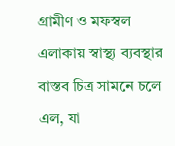গ্রামীণ ও মফস্বল এলাকায় স্বাস্থ্য ব্যবস্থার বাস্তব চিত্র সামনে চলে এল, যা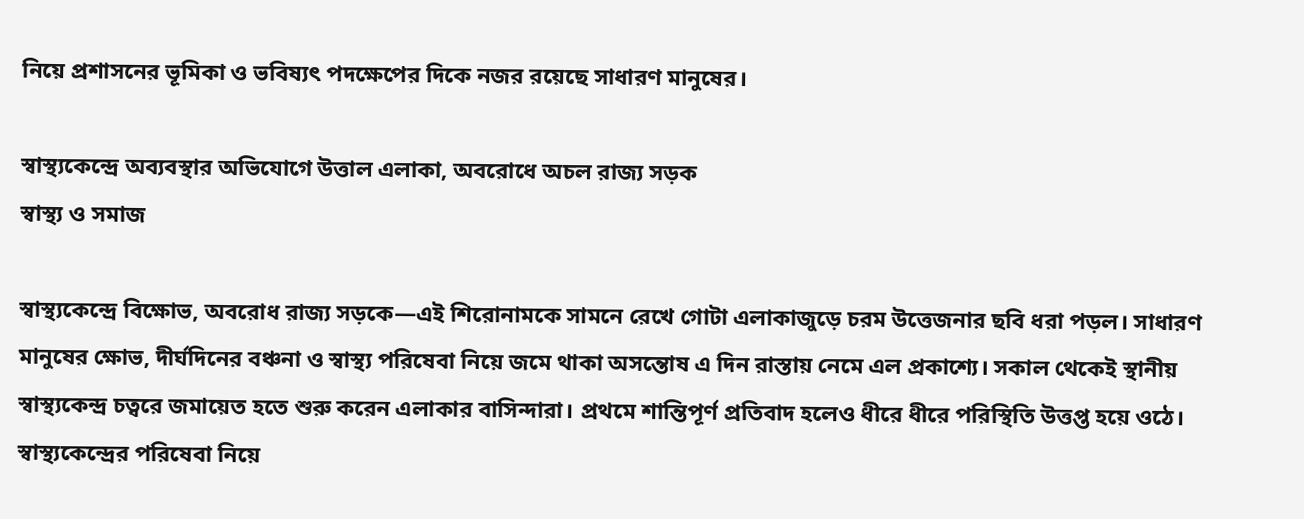নিয়ে প্রশাসনের ভূমিকা ও ভবিষ্যৎ পদক্ষেপের দিকে নজর রয়েছে সাধারণ মানুষের।

স্বাস্থ্যকেন্দ্রে অব্যবস্থার অভিযোগে উত্তাল এলাকা, অবরোধে অচল রাজ্য সড়ক
স্বাস্থ্য ও সমাজ

স্বাস্থ্যকেন্দ্রে বিক্ষোভ, অবরোধ রাজ্য সড়কে—এই শিরোনামকে সামনে রেখে গোটা এলাকাজুড়ে চরম উত্তেজনার ছবি ধরা পড়ল। সাধারণ মানুষের ক্ষোভ, দীর্ঘদিনের বঞ্চনা ও স্বাস্থ্য পরিষেবা নিয়ে জমে থাকা অসন্তোষ এ দিন রাস্তায় নেমে এল প্রকাশ্যে। সকাল থেকেই স্থানীয় স্বাস্থ্যকেন্দ্র চত্বরে জমায়েত হতে শুরু করেন এলাকার বাসিন্দারা। প্রথমে শান্তিপূর্ণ প্রতিবাদ হলেও ধীরে ধীরে পরিস্থিতি উত্তপ্ত হয়ে ওঠে। স্বাস্থ্যকেন্দ্রের পরিষেবা নিয়ে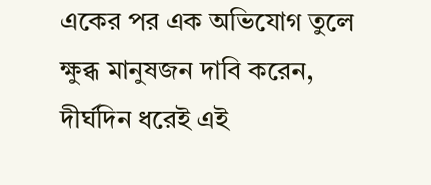একের পর এক অভিযোগ তুলে ক্ষুব্ধ মানুষজন দাবি করেন, দীর্ঘদিন ধরেই এই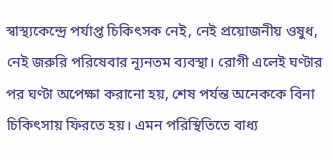স্বাস্থ্যকেন্দ্রে পর্যাপ্ত চিকিৎসক নেই, নেই প্রয়োজনীয় ওষুধ, নেই জরুরি পরিষেবার ন্যূনতম ব্যবস্থা। রোগী এলেই ঘণ্টার পর ঘণ্টা অপেক্ষা করানো হয়, শেষ পর্যন্ত অনেককে বিনা চিকিৎসায় ফিরতে হয়। এমন পরিস্থিতিতে বাধ্য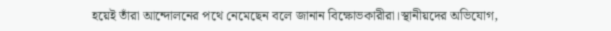হয়েই তাঁরা আন্দোলনের পথে নেমেছেন বলে জানান বিক্ষোভকারীরা।স্থানীয়দের অভিযোগ,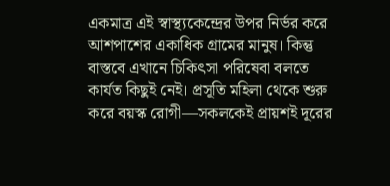একমাত্র এই স্বাস্থ্যকেন্দ্রের উপর নির্ভর করে আশপাশের একাধিক গ্রামের মানুষ। কিন্তু বাস্তবে এখানে চিকিৎসা পরিষেবা বলতে কার্যত কিছুই নেই। প্রসূতি মহিলা থেকে শুরু করে বয়স্ক রোগী—সকলকেই প্রায়শই দূরের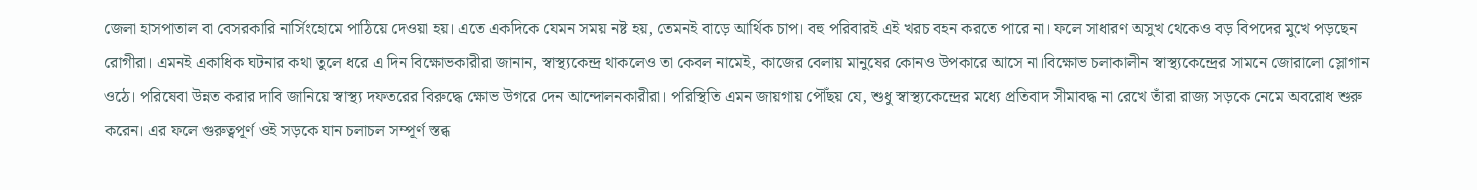জেলা হাসপাতাল বা বেসরকারি নার্সিংহোমে পাঠিয়ে দেওয়া হয়। এতে একদিকে যেমন সময় নষ্ট হয়, তেমনই বাড়ে আর্থিক চাপ। বহু পরিবারই এই খরচ বহন করতে পারে না। ফলে সাধারণ অসুখ থেকেও বড় বিপদের মুখে পড়ছেন রোগীরা। এমনই একাধিক ঘটনার কথা তুলে ধরে এ দিন বিক্ষোভকারীরা জানান, স্বাস্থ্যকেন্দ্র থাকলেও তা কেবল নামেই, কাজের বেলায় মানুষের কোনও উপকারে আসে না।বিক্ষোভ চলাকালীন স্বাস্থ্যকেন্দ্রের সামনে জোরালো স্লোগান ওঠে। পরিষেবা উন্নত করার দাবি জানিয়ে স্বাস্থ্য দফতরের বিরুদ্ধে ক্ষোভ উগরে দেন আন্দোলনকারীরা। পরিস্থিতি এমন জায়গায় পৌঁছয় যে, শুধু স্বাস্থ্যকেন্দ্রের মধ্যে প্রতিবাদ সীমাবদ্ধ না রেখে তাঁরা রাজ্য সড়কে নেমে অবরোধ শুরু করেন। এর ফলে গুরুত্বপূর্ণ ওই সড়কে যান চলাচল সম্পূর্ণ স্তব্ধ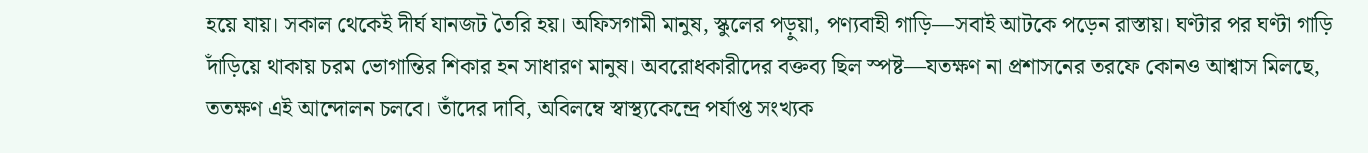হয়ে যায়। সকাল থেকেই দীর্ঘ যানজট তৈরি হয়। অফিসগামী মানুষ, স্কুলের পড়ুয়া, পণ্যবাহী গাড়ি—সবাই আটকে পড়েন রাস্তায়। ঘণ্টার পর ঘণ্টা গাড়ি দাঁড়িয়ে থাকায় চরম ভোগান্তির শিকার হন সাধারণ মানুষ। অবরোধকারীদের বক্তব্য ছিল স্পষ্ট—যতক্ষণ না প্রশাসনের তরফে কোনও আশ্বাস মিলছে, ততক্ষণ এই আন্দোলন চলবে। তাঁদের দাবি, অবিলম্বে স্বাস্থ্যকেন্দ্রে পর্যাপ্ত সংখ্যক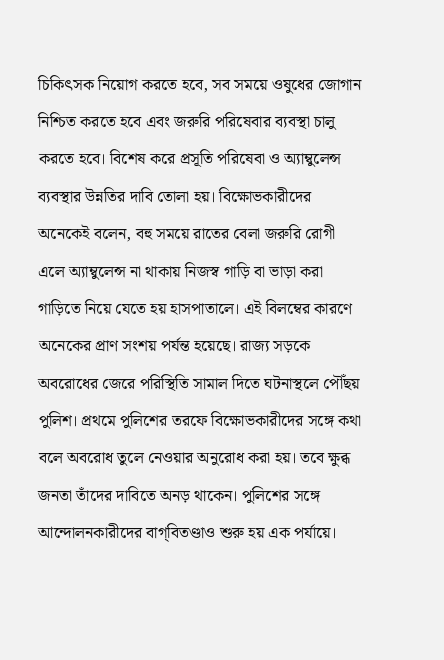চিকিৎসক নিয়োগ করতে হবে, সব সময়ে ওষুধের জোগান নিশ্চিত করতে হবে এবং জরুরি পরিষেবার ব্যবস্থা চালু করতে হবে। বিশেষ করে প্রসূতি পরিষেবা ও অ্যাম্বুলেন্স ব্যবস্থার উন্নতির দাবি তোলা হয়। বিক্ষোভকারীদের অনেকেই বলেন, বহু সময়ে রাতের বেলা জরুরি রোগী এলে অ্যাম্বুলেন্স না থাকায় নিজস্ব গাড়ি বা ভাড়া করা গাড়িতে নিয়ে যেতে হয় হাসপাতালে। এই বিলম্বের কারণে অনেকের প্রাণ সংশয় পর্যন্ত হয়েছে। রাজ্য সড়কে অবরোধের জেরে পরিস্থিতি সামাল দিতে ঘটনাস্থলে পৌঁছয় পুলিশ। প্রথমে পুলিশের তরফে বিক্ষোভকারীদের সঙ্গে কথা বলে অবরোধ তুলে নেওয়ার অনুরোধ করা হয়। তবে ক্ষুব্ধ জনতা তাঁদের দাবিতে অনড় থাকেন। পুলিশের সঙ্গে আন্দোলনকারীদের বাগ্‌বিতণ্ডাও শুরু হয় এক পর্যায়ে।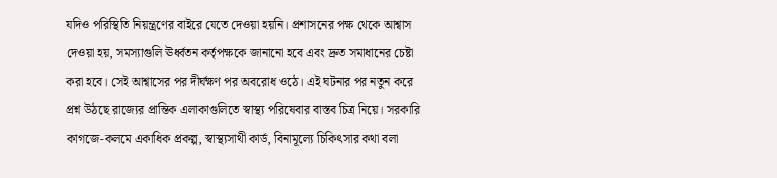যদিও পরিস্থিতি নিয়ন্ত্রণের বাইরে যেতে দেওয়া হয়নি। প্রশাসনের পক্ষ থেকে আশ্বাস দেওয়া হয়, সমস্যাগুলি ঊর্ধ্বতন কর্তৃপক্ষকে জানানো হবে এবং দ্রুত সমাধানের চেষ্টা করা হবে। সেই আশ্বাসের পর দীর্ঘক্ষণ পর অবরোধ ওঠে। এই ঘটনার পর নতুন করে প্রশ্ন উঠছে রাজ্যের প্রান্তিক এলাকাগুলিতে স্বাস্থ্য পরিষেবার বাস্তব চিত্র নিয়ে। সরকারি কাগজে-কলমে একাধিক প্রকল্প, স্বাস্থ্যসাথী কার্ড, বিনামূল্যে চিকিৎসার কথা বলা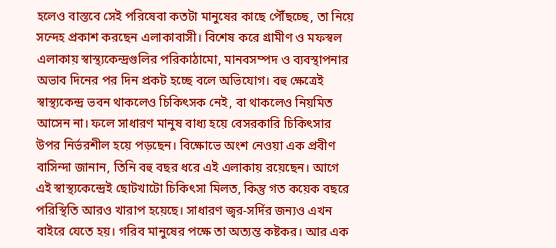হলেও বাস্তবে সেই পরিষেবা কতটা মানুষের কাছে পৌঁছচ্ছে, তা নিয়ে সন্দেহ প্রকাশ করছেন এলাকাবাসী। বিশেষ করে গ্রামীণ ও মফস্বল এলাকায় স্বাস্থ্যকেন্দ্রগুলির পরিকাঠামো, মানবসম্পদ ও ব্যবস্থাপনার অভাব দিনের পর দিন প্রকট হচ্ছে বলে অভিযোগ। বহু ক্ষেত্রেই স্বাস্থ্যকেন্দ্র ভবন থাকলেও চিকিৎসক নেই, বা থাকলেও নিয়মিত আসেন না। ফলে সাধারণ মানুষ বাধ্য হয়ে বেসরকারি চিকিৎসার উপর নির্ভরশীল হয়ে পড়ছেন। বিক্ষোভে অংশ নেওয়া এক প্রবীণ বাসিন্দা জানান, তিনি বহু বছর ধরে এই এলাকায় রয়েছেন। আগে এই স্বাস্থ্যকেন্দ্রেই ছোটখাটো চিকিৎসা মিলত, কিন্তু গত কয়েক বছরে পরিস্থিতি আরও খারাপ হয়েছে। সাধারণ জ্বর-সর্দির জন্যও এখন বাইরে যেতে হয়। গরিব মানুষের পক্ষে তা অত্যন্ত কষ্টকর। আর এক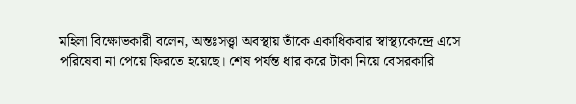মহিলা বিক্ষোভকারী বলেন, অন্তঃসত্ত্বা অবস্থায় তাঁকে একাধিকবার স্বাস্থ্যকেন্দ্রে এসে পরিষেবা না পেয়ে ফিরতে হয়েছে। শেষ পর্যন্ত ধার করে টাকা নিয়ে বেসরকারি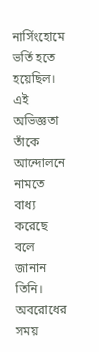নার্সিংহোমে ভর্তি হতে হয়েছিল। এই অভিজ্ঞতা তাঁকে আন্দোলনে নামতে বাধ্য করেছে বলে জানান তিনি। অবরোধের সময়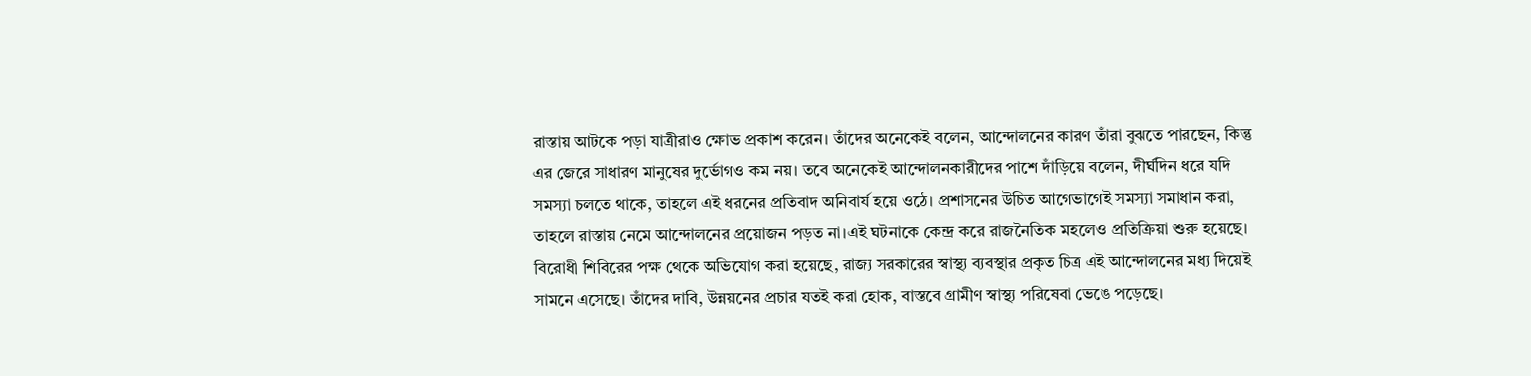রাস্তায় আটকে পড়া যাত্রীরাও ক্ষোভ প্রকাশ করেন। তাঁদের অনেকেই বলেন, আন্দোলনের কারণ তাঁরা বুঝতে পারছেন, কিন্তু এর জেরে সাধারণ মানুষের দুর্ভোগও কম নয়। তবে অনেকেই আন্দোলনকারীদের পাশে দাঁড়িয়ে বলেন, দীর্ঘদিন ধরে যদি সমস্যা চলতে থাকে, তাহলে এই ধরনের প্রতিবাদ অনিবার্য হয়ে ওঠে। প্রশাসনের উচিত আগেভাগেই সমস্যা সমাধান করা, তাহলে রাস্তায় নেমে আন্দোলনের প্রয়োজন পড়ত না।এই ঘটনাকে কেন্দ্র করে রাজনৈতিক মহলেও প্রতিক্রিয়া শুরু হয়েছে। বিরোধী শিবিরের পক্ষ থেকে অভিযোগ করা হয়েছে, রাজ্য সরকারের স্বাস্থ্য ব্যবস্থার প্রকৃত চিত্র এই আন্দোলনের মধ্য দিয়েই সামনে এসেছে। তাঁদের দাবি, উন্নয়নের প্রচার যতই করা হোক, বাস্তবে গ্রামীণ স্বাস্থ্য পরিষেবা ভেঙে পড়েছে।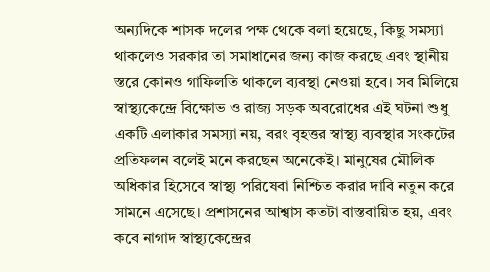অন্যদিকে শাসক দলের পক্ষ থেকে বলা হয়েছে, কিছু সমস্যা থাকলেও সরকার তা সমাধানের জন্য কাজ করছে এবং স্থানীয় স্তরে কোনও গাফিলতি থাকলে ব্যবস্থা নেওয়া হবে। সব মিলিয়ে স্বাস্থ্যকেন্দ্রে বিক্ষোভ ও রাজ্য সড়ক অবরোধের এই ঘটনা শুধু একটি এলাকার সমস্যা নয়, বরং বৃহত্তর স্বাস্থ্য ব্যবস্থার সংকটের প্রতিফলন বলেই মনে করছেন অনেকেই। মানুষের মৌলিক অধিকার হিসেবে স্বাস্থ্য পরিষেবা নিশ্চিত করার দাবি নতুন করে সামনে এসেছে। প্রশাসনের আশ্বাস কতটা বাস্তবায়িত হয়, এবং কবে নাগাদ স্বাস্থ্যকেন্দ্রের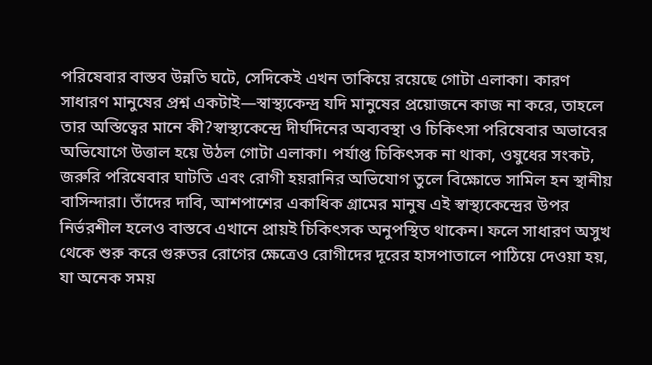পরিষেবার বাস্তব উন্নতি ঘটে, সেদিকেই এখন তাকিয়ে রয়েছে গোটা এলাকা। কারণ সাধারণ মানুষের প্রশ্ন একটাই—স্বাস্থ্যকেন্দ্র যদি মানুষের প্রয়োজনে কাজ না করে, তাহলে তার অস্তিত্বের মানে কী?স্বাস্থ্যকেন্দ্রে দীর্ঘদিনের অব্যবস্থা ও চিকিৎসা পরিষেবার অভাবের অভিযোগে উত্তাল হয়ে উঠল গোটা এলাকা। পর্যাপ্ত চিকিৎসক না থাকা, ওষুধের সংকট, জরুরি পরিষেবার ঘাটতি এবং রোগী হয়রানির অভিযোগ তুলে বিক্ষোভে সামিল হন স্থানীয় বাসিন্দারা। তাঁদের দাবি, আশপাশের একাধিক গ্রামের মানুষ এই স্বাস্থ্যকেন্দ্রের উপর নির্ভরশীল হলেও বাস্তবে এখানে প্রায়ই চিকিৎসক অনুপস্থিত থাকেন। ফলে সাধারণ অসুখ থেকে শুরু করে গুরুতর রোগের ক্ষেত্রেও রোগীদের দূরের হাসপাতালে পাঠিয়ে দেওয়া হয়, যা অনেক সময়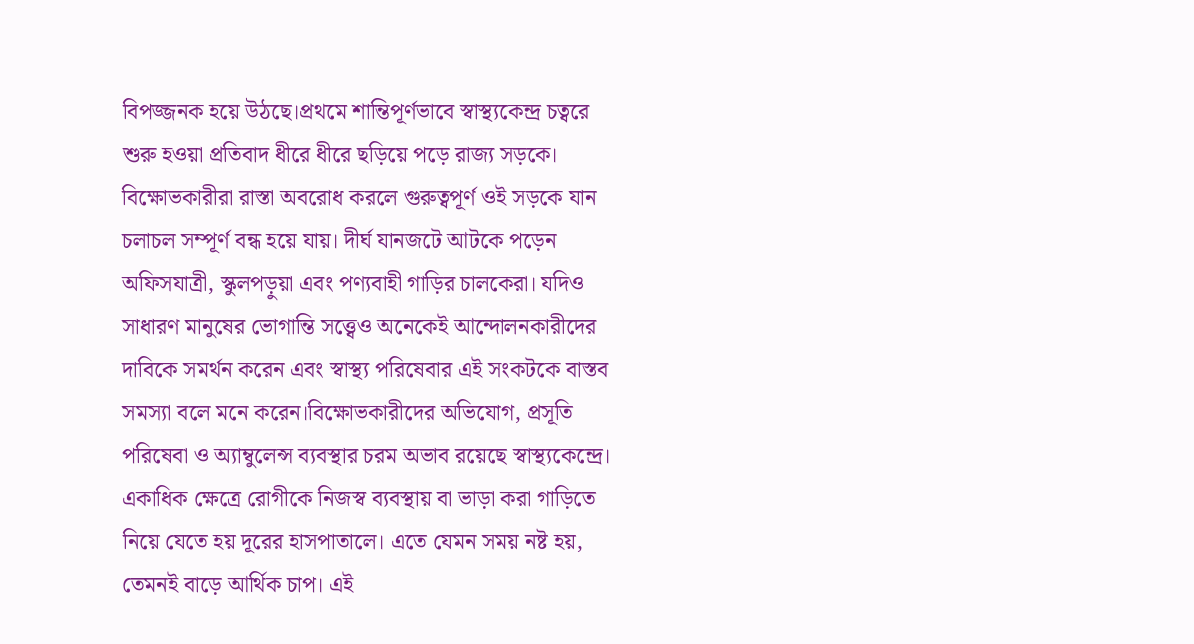বিপজ্জনক হয়ে উঠছে।প্রথমে শান্তিপূর্ণভাবে স্বাস্থ্যকেন্দ্র চত্বরে শুরু হওয়া প্রতিবাদ ধীরে ধীরে ছড়িয়ে পড়ে রাজ্য সড়কে। বিক্ষোভকারীরা রাস্তা অবরোধ করলে গুরুত্বপূর্ণ ওই সড়কে যান চলাচল সম্পূর্ণ বন্ধ হয়ে যায়। দীর্ঘ যানজটে আটকে পড়েন অফিসযাত্রী, স্কুলপড়ুয়া এবং পণ্যবাহী গাড়ির চালকেরা। যদিও সাধারণ মানুষের ভোগান্তি সত্ত্বেও অনেকেই আন্দোলনকারীদের দাবিকে সমর্থন করেন এবং স্বাস্থ্য পরিষেবার এই সংকটকে বাস্তব সমস্যা বলে মনে করেন।বিক্ষোভকারীদের অভিযোগ, প্রসূতি পরিষেবা ও অ্যাম্বুলেন্স ব্যবস্থার চরম অভাব রয়েছে স্বাস্থ্যকেন্দ্রে। একাধিক ক্ষেত্রে রোগীকে নিজস্ব ব্যবস্থায় বা ভাড়া করা গাড়িতে নিয়ে যেতে হয় দূরের হাসপাতালে। এতে যেমন সময় নষ্ট হয়, তেমনই বাড়ে আর্থিক চাপ। এই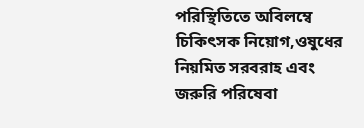পরিস্থিতিতে অবিলম্বে চিকিৎসক নিয়োগ,ওষুধের নিয়মিত সরবরাহ এবং জরুরি পরিষেবা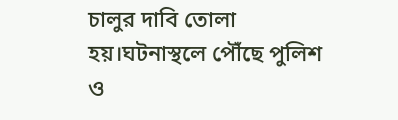চালুর দাবি তোলা হয়।ঘটনাস্থলে পৌঁছে পুলিশ ও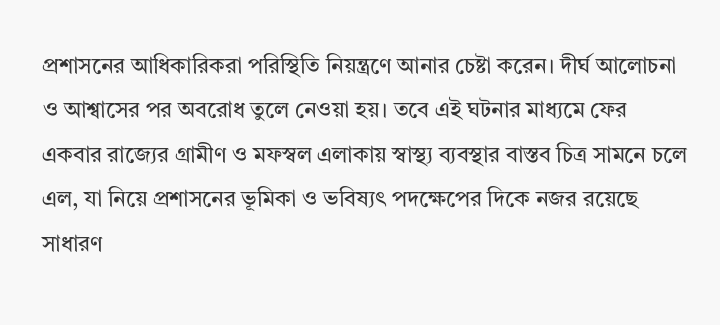প্রশাসনের আধিকারিকরা পরিস্থিতি নিয়ন্ত্রণে আনার চেষ্টা করেন। দীর্ঘ আলোচনা ও আশ্বাসের পর অবরোধ তুলে নেওয়া হয়। তবে এই ঘটনার মাধ্যমে ফের একবার রাজ্যের গ্রামীণ ও মফস্বল এলাকায় স্বাস্থ্য ব্যবস্থার বাস্তব চিত্র সামনে চলে এল, যা নিয়ে প্রশাসনের ভূমিকা ও ভবিষ্যৎ পদক্ষেপের দিকে নজর রয়েছে সাধারণ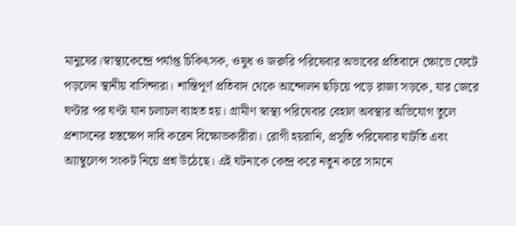মানুষের।স্বাস্থ্যকেন্দ্রে পর্যাপ্ত চিকিৎসক, ওষুধ ও জরুরি পরিষেবার অভাবের প্রতিবাদে ক্ষোভে ফেটে পড়লেন স্থানীয় বাসিন্দারা। শান্তিপূর্ণ প্রতিবাদ থেকে আন্দোলন ছড়িয়ে পড়ে রাজ্য সড়কে, যার জেরে ঘণ্টার পর ঘণ্টা যান চলাচল ব্যাহত হয়। গ্রামীণ স্বাস্থ্য পরিষেবার বেহাল অবস্থার অভিযোগ তুলে প্রশাসনের হস্তক্ষেপ দাবি করেন বিক্ষোভকারীরা। রোগী হয়রানি, প্রসূতি পরিষেবার ঘাটতি এবং অ্যাম্বুলেন্স সংকট নিয়ে প্রশ্ন উঠেছে। এই ঘটনাকে কেন্দ্র করে নতুন করে সামনে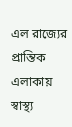এল রাজ্যের প্রান্তিক এলাকায় স্বাস্থ্য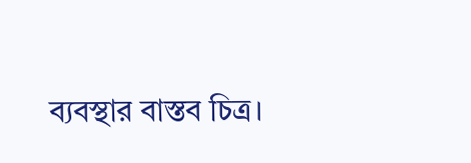ব্যবস্থার বাস্তব চিত্র।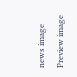news image
Preview image